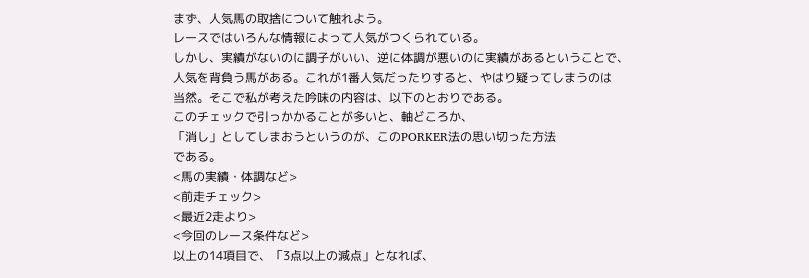まず、人気馬の取捨について触れよう。
レースではいろんな情報によって人気がつくられている。
しかし、実績がないのに調子がいい、逆に体調が悪いのに実績があるということで、
人気を背負う馬がある。これが1番人気だったりすると、やはり疑ってしまうのは
当然。そこで私が考えた吟味の内容は、以下のとおりである。
このチェックで引っかかることが多いと、軸どころか、
「消し」としてしまおうというのが、このPORKER法の思い切った方法
である。
<馬の実績・体調など>
<前走チェック>
<最近2走より>
<今回のレース条件など>
以上の14項目で、「3点以上の減点」となれば、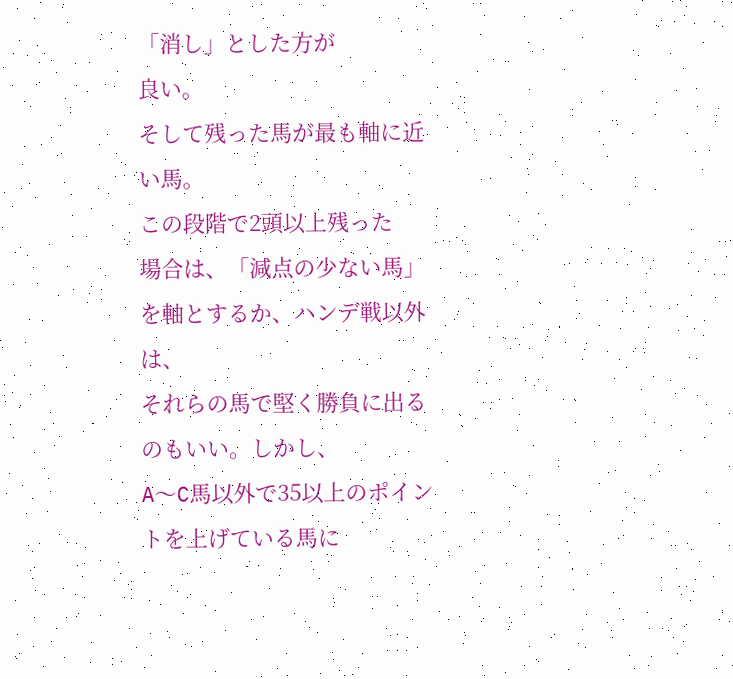「消し」とした方が
良い。
そして残った馬が最も軸に近い馬。
この段階で2頭以上残った
場合は、「減点の少ない馬」を軸とするか、ハンデ戦以外は、
それらの馬で堅く勝負に出るのもいい。しかし、
A〜C馬以外で35以上のポイントを上げている馬に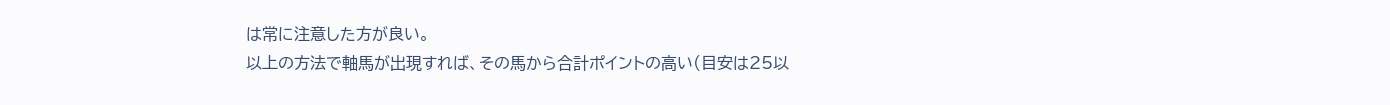は常に注意した方が良い。
以上の方法で軸馬が出現すれば、その馬から合計ポイントの高い(目安は25以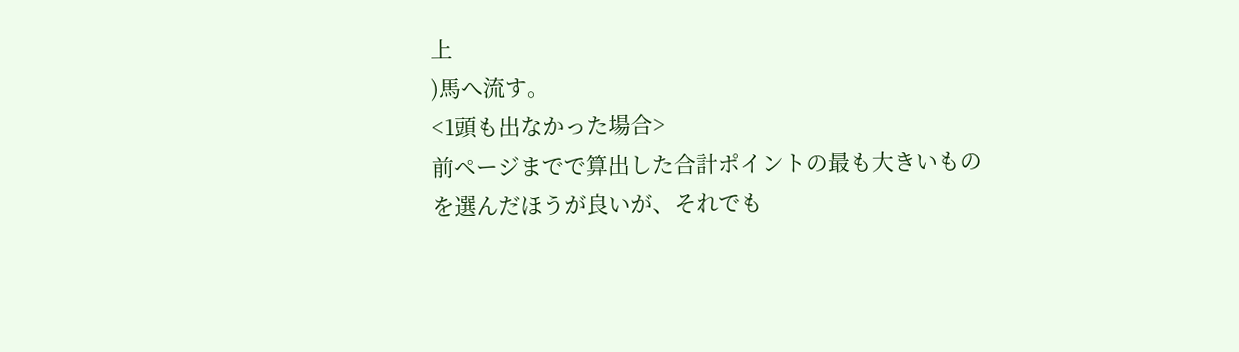上
)馬へ流す。
<1頭も出なかった場合>
前ページまでで算出した合計ポイントの最も大きいもの
を選んだほうが良いが、それでも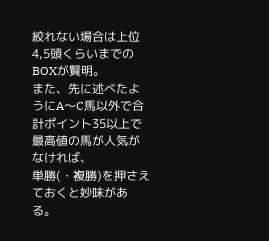絞れない場合は上位4,5頭くらいまでのBOXが賢明。
また、先に述べたようにA〜C馬以外で合計ポイント35以上で最高値の馬が人気がなければ、
単勝(・複勝)を押さえておくと妙味がある。